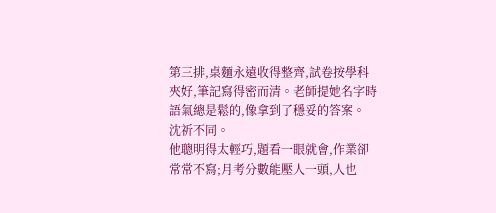第三排,桌麵永遠收得整齊,試卷按學科夾好,筆記寫得密而清。老師提她名字時語氣總是鬆的,像拿到了穩妥的答案。
沈祈不同。
他聰明得太輕巧,題看一眼就會,作業卻常常不寫;月考分數能壓人一頭,人也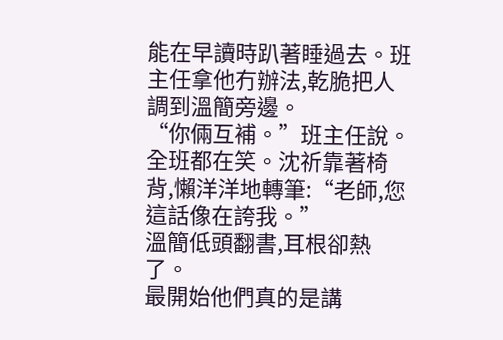能在早讀時趴著睡過去。班主任拿他冇辦法,乾脆把人調到溫簡旁邊。
“你倆互補。”班主任說。
全班都在笑。沈祈靠著椅背,懶洋洋地轉筆:“老師,您這話像在誇我。”
溫簡低頭翻書,耳根卻熱了。
最開始他們真的是講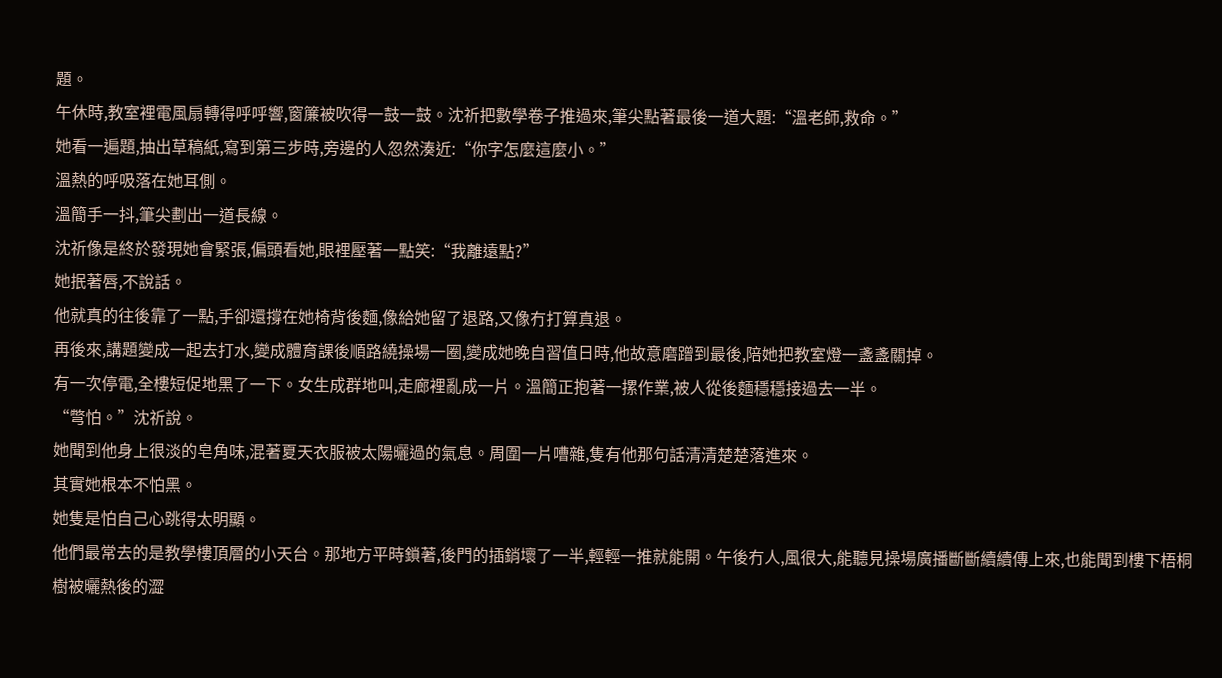題。
午休時,教室裡電風扇轉得呼呼響,窗簾被吹得一鼓一鼓。沈祈把數學卷子推過來,筆尖點著最後一道大題:“溫老師,救命。”
她看一遍題,抽出草稿紙,寫到第三步時,旁邊的人忽然湊近:“你字怎麼這麼小。”
溫熱的呼吸落在她耳側。
溫簡手一抖,筆尖劃出一道長線。
沈祈像是終於發現她會緊張,偏頭看她,眼裡壓著一點笑:“我離遠點?”
她抿著唇,不說話。
他就真的往後靠了一點,手卻還撐在她椅背後麵,像給她留了退路,又像冇打算真退。
再後來,講題變成一起去打水,變成體育課後順路繞操場一圈,變成她晚自習值日時,他故意磨蹭到最後,陪她把教室燈一盞盞關掉。
有一次停電,全樓短促地黑了一下。女生成群地叫,走廊裡亂成一片。溫簡正抱著一摞作業,被人從後麵穩穩接過去一半。
“彆怕。”沈祈說。
她聞到他身上很淡的皂角味,混著夏天衣服被太陽曬過的氣息。周圍一片嘈雜,隻有他那句話清清楚楚落進來。
其實她根本不怕黑。
她隻是怕自己心跳得太明顯。
他們最常去的是教學樓頂層的小天台。那地方平時鎖著,後門的插銷壞了一半,輕輕一推就能開。午後冇人,風很大,能聽見操場廣播斷斷續續傳上來,也能聞到樓下梧桐樹被曬熱後的澀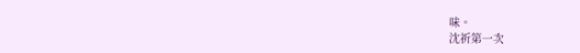味。
沈祈第一次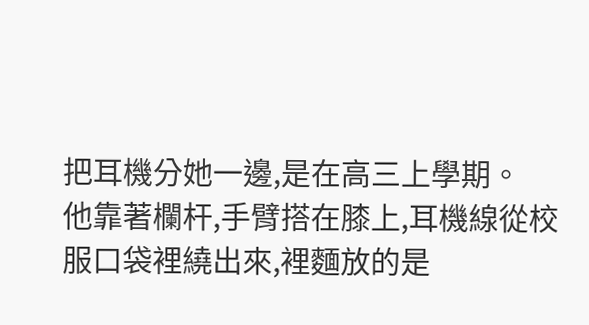把耳機分她一邊,是在高三上學期。
他靠著欄杆,手臂搭在膝上,耳機線從校服口袋裡繞出來,裡麵放的是